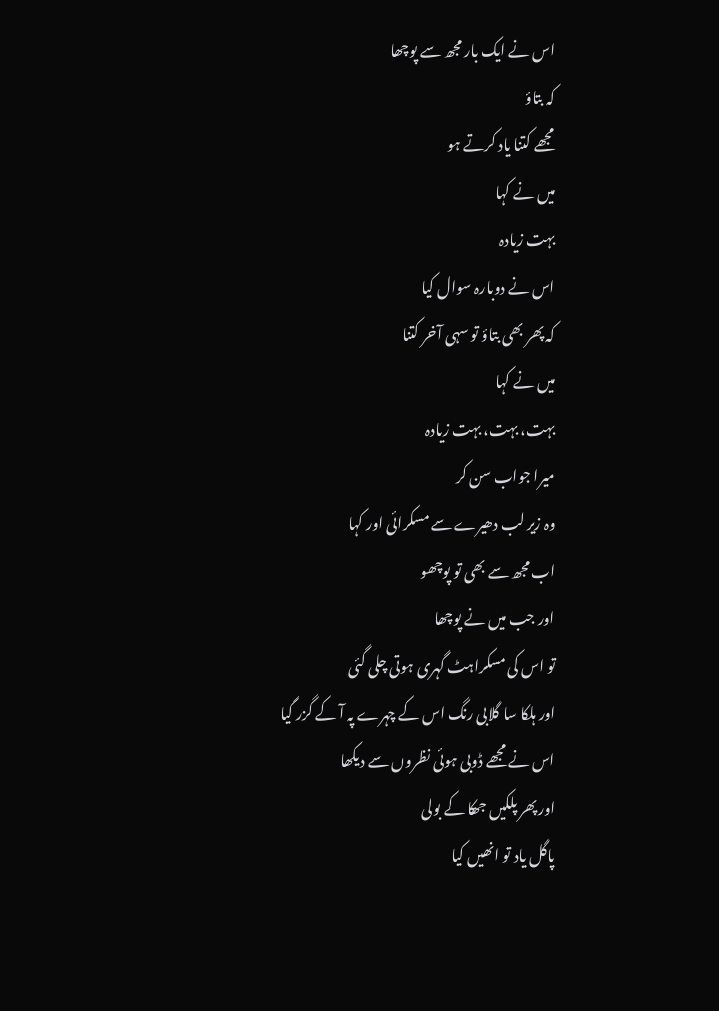اس نے ایک بار مجھ سے پوچھا
کہ بتاؤ
مجھے کتنا یاد کرتے ہو
میں نے کہا
بہت زیادہ
اس نے دوبارہ سوال کیا
کہ پھر بھی بتاؤ تو سہی آخر کتنا
میں نے کہا
بہت، بہت، بہت زیادہ
میرا جواب سن کر
وہ زیر لب دھیرے سے مسکرائی اور کہا
اب مجھ سے بھی تو پوچھو
اور جب میں نے پوچھا
تو اس کی مسکراہٹ گہری ہوتی چلی گئی
اور ہلکا سا گلابی رنگ اس کے چہرے پہ آ کے گزر گیا
اس نے مجھے ڈوبی ہوئی نظروں سے دیکھا
اور پھر پلکیں جھکا کے بولی
پاگل یاد تو انھیں کیا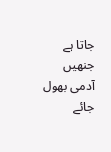جاتا ہے
جنھیں آدمی بھول جائے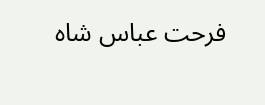فرحت عباس شاہ